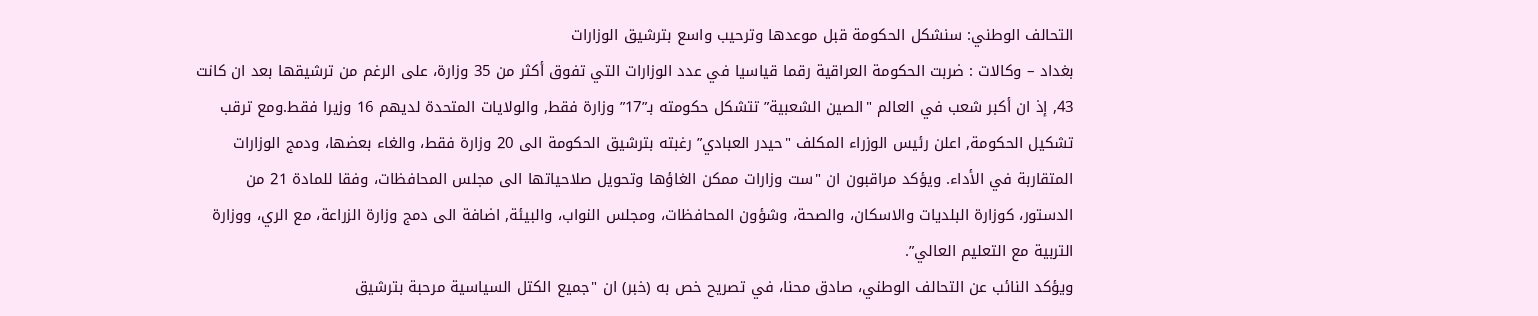التحالف الوطني: سنشكل الحكومة قبل موعدها وترحيب واسع بترشيق الوزارات
بغداد – وكالات : ضربت الحكومة العراقية رقما قياسيا في عدد الوزارات التي تفوق أكثر من 35 وزارة، على الرغم من ترشيقها بعد ان كانت 43, إذ ان أكبر شعب في العالم "الصين الشعبية” تتشكل حكومته بـ”17” وزارة فقط, والولايات المتحدة لديهم 16 وزيرا فقط.ومع ترقب تشكيل الحكومة, اعلن رئيس الوزراء المكلف "حيدر العبادي” رغبته بترشيق الحكومة الى 20 وزارة فقط، والغاء بعضها، ودمج الوزارات المتقاربة في الأداء. ويؤكد مراقبون ان "ست وزارات ممكن الغاؤها وتحويل صلاحياتها الى مجلس المحافظات، وفقا للمادة 21 من الدستور، كوزارة البلديات والاسكان، والصحة، وشؤون المحافظات، ومجلس النواب، والبيئة, اضافة الى دمج وزارة الزراعة، مع الري، ووزارة التربية مع التعليم العالي”.
ويؤكد النائب عن التحالف الوطني، صادق محنا، في تصريح خص به (خبر) ان "جميع الكتل السياسية مرحبة بترشيق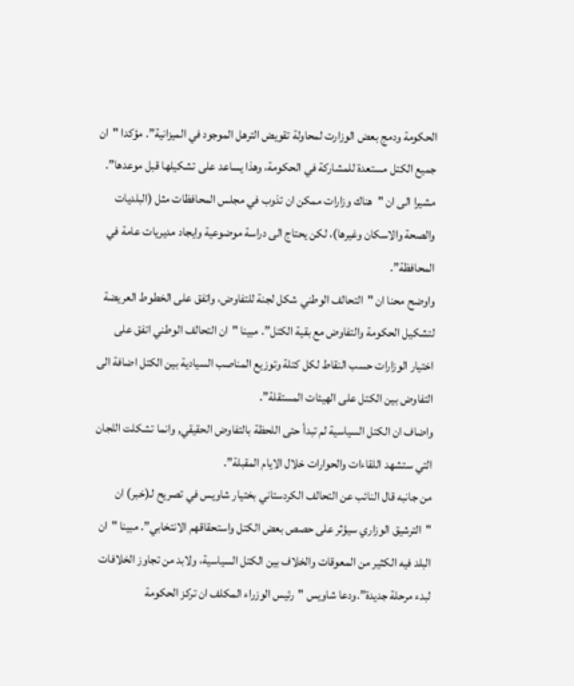الحكومة ودمج بعض الوزارت لمحاولة تقويض الترهل الموجود في الميزانية”. مؤكدا "ان جميع الكتل مستعدة للمشاركة في الحكومة، وهذا يساعد على تشكيلها قبل موعدها”. مشيرا الى ان "هناك وزارات ممكن ان تذوب في مجلس المحافظات مثل (البلديات والصحة والاسكان وغيرها)، لكن يحتاج الى دراسة موضوعية وايجاد مديريات عامة في المحافظة”.
واوضح محنا ان "التحالف الوطني شكل لجنة للتفاوض، واتفق على الخطوط العريضة لتشكيل الحكومة والتفاوض مع بقية الكتل”. مبينا "ان التحالف الوطني اتفق على اختيار الوزارات حسب النقاط لكل كتلة وتوزيع المناصب السيادية بين الكتل اضافة الى التفاوض بين الكتل على الهيئات المستقلة”.
واضاف ان الكتل السياسية لم تبدأ حتى اللحظة بالتفاوض الحقيقي, وانما تشكلت اللجان التي ستشهد اللقاءات والحوارات خلال الايام المقبلة”.
من جانبه قال النائب عن التحالف الكردستاني بختيار شاويس في تصريح لـ(خبر) ان "الترشيق الوزاري سيؤثر على حصص بعض الكتل واستحقاقهم الانتخابي”. مبينا "ان البلد فيه الكثير من المعوقات والخلاف بين الكتل السياسية، ولابد من تجاوز الخلافات لبدء مرحلة جديدة”.ودعا شاويس "رئيس الوزراء المكلف ان تركز الحكومة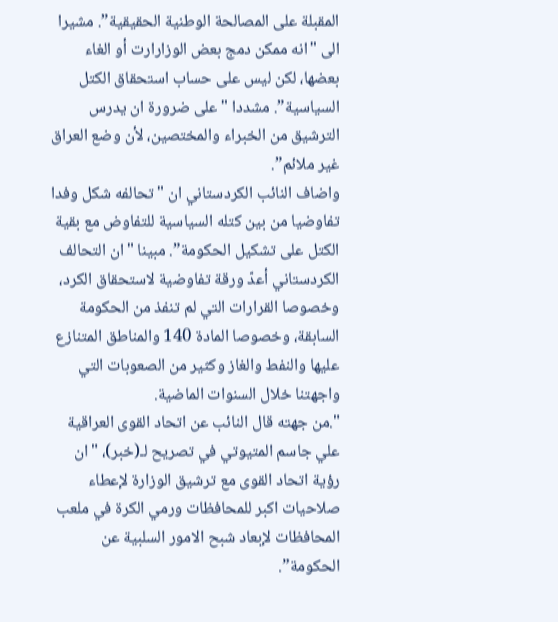المقبلة على المصالحة الوطنية الحقيقية”. مشيرا الى "انه ممكن دمج بعض الوزارارت أو الغاء بعضها، لكن ليس على حساب استحقاق الكتل السياسية”. مشددا "على ضرورة ان يدرس الترشيق من الخبراء والمختصين، لأن وضع العراق غير ملائم”.
واضاف النائب الكردستاني ان "تحالفه شكل وفدا تفاوضيا من بين كتله السياسية للتفاوض مع بقية الكتل على تشكيل الحكومة”. مبينا "ان التحالف الكردستاني أعدّ ورقة تفاوضية لاستحقاق الكرد، وخصوصا القرارات التي لم تنفذ من الحكومة السابقة، وخصوصا المادة 140 والمناطق المتنازع عليها والنفط والغاز وكثير من الصعوبات التي واجهتنا خلال السنوات الماضية.
".من جهته قال النائب عن اتحاد القوى العراقية علي جاسم المتيوتي في تصريح لـ(خبر)، "ان رؤية اتحاد القوى مع ترشيق الوزارة لإعطاء صلاحيات اكبر للمحافظات ورمي الكرة في ملعب المحافظات لإبعاد شبح الامور السلبية عن الحكومة”.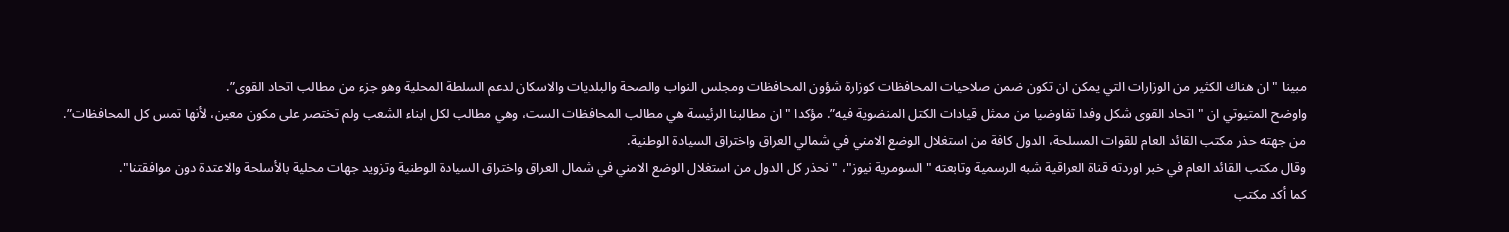مبينا "ان هناك الكثير من الوزارات التي يمكن ان تكون ضمن صلاحيات المحافظات كوزارة شؤون المحافظات ومجلس النواب والصحة والبلديات والاسكان لدعم السلطة المحلية وهو جزء من مطالب اتحاد القوى”.
واوضح المتيوتي ان "اتحاد القوى شكل وفدا تفاوضيا من ممثل قيادات الكتل المنضوية فيه”. مؤكدا "ان مطالبنا الرئيسة هي مطالب المحافظات الست، وهي مطالب لكل ابناء الشعب ولم تختصر على مكون معين، لأنها تمس كل المحافظات”.
من جهته حذر مكتب القائد العام للقوات المسلحة، الدول كافة من استغلال الوضع الامني في شمالي العراق واختراق السيادة الوطنية.
وقال مكتب القائد العام في خبر اوردته قناة العراقية شبه الرسمية وتابعته "السومرية نيوز"، "نحذر كل الدول من استغلال الوضع الامني في شمال العراق واختراق السيادة الوطنية وتزويد جهات محلية بالأسلحة والاعتدة دون موافقتنا".
كما أكد مكتب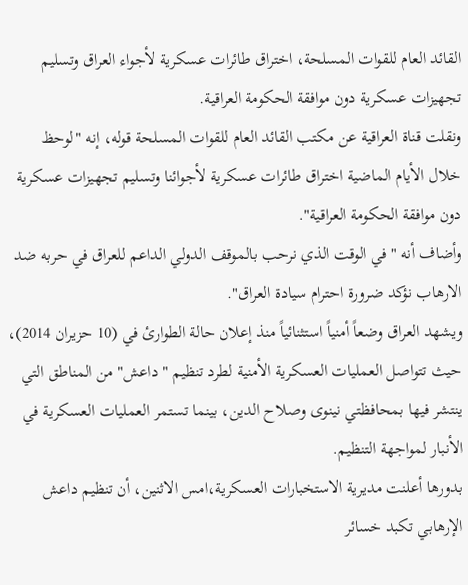القائد العام للقوات المسلحة، اختراق طائرات عسكرية لأجواء العراق وتسليم تجهيزات عسكرية دون موافقة الحكومة العراقية.
ونقلت قناة العراقية عن مكتب القائد العام للقوات المسلحة قوله، إنه "لوحظ خلال الأيام الماضية اختراق طائرات عسكرية لأجوائنا وتسليم تجهيزات عسكرية دون موافقة الحكومة العراقية".
وأضاف أنه "في الوقت الذي نرحب بالموقف الدولي الداعم للعراق في حربه ضد الارهاب نؤكد ضرورة احترام سيادة العراق".
ويشهد العراق وضعاً أمنياً استثنائياً منذ إعلان حالة الطوارئ في (10 حزيران 2014)، حيث تتواصل العمليات العسكرية الأمنية لطرد تنظيم "داعش" من المناطق التي ينتشر فيها بمحافظتي نينوى وصلاح الدين، بينما تستمر العمليات العسكرية في الأنبار لمواجهة التنظيم.
بدورها أعلنت مديرية الاستخبارات العسكرية،امس الاثنين، أن تنظيم داعش الإرهابي تكبد خسائر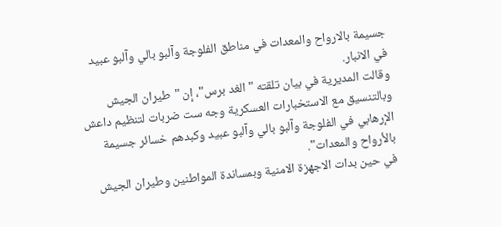جسيمة بالارواح والمعدات في مناطق الفلوجة وآلبو بالي وآلبو عبيد في الانبار.
وقالت المديرية في بيان تلقته "الغد برس"، إن "طيران الجيش وبالتنسيق مع الاستخبارات العسكرية وجه ست ضربات لتنظيم داعش الإرهابي في الفلوجة وآلبو بالي وآلبو عبيد وكبدهم خسائر جسيمة بالأرواح والمعدات".
في حين بدات الاجهزة الامنية وبمساندة المواطنين وطيران الجيش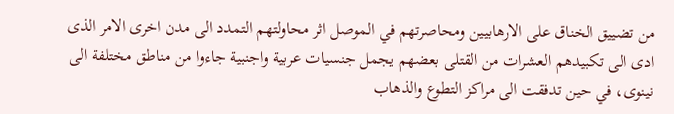من تضييق الخناق على الارهابيين ومحاصرتهم في الموصل اثر محاولتهم التمدد الى مدن اخرى الامر الذى ادى الى تكبيدهم العشرات من القتلى بعضهم يجمل جنسيات عربية واجنبية جاءوا من مناطق مختلفة الى نينوى، في حين تدفقت الى مراكز التطوع والذهاب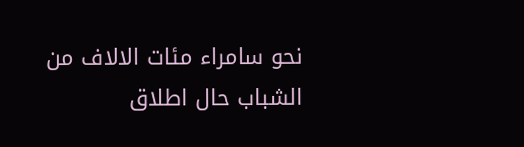نحو سامراء مئات الالاف من الشباب حال اطلاق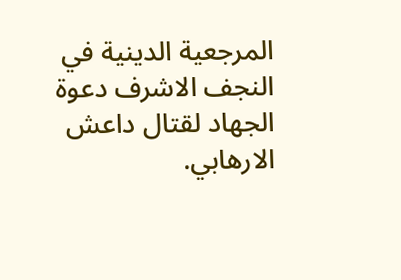المرجعية الدينية في النجف الاشرف دعوة الجهاد لقتال داعش الارهابي.